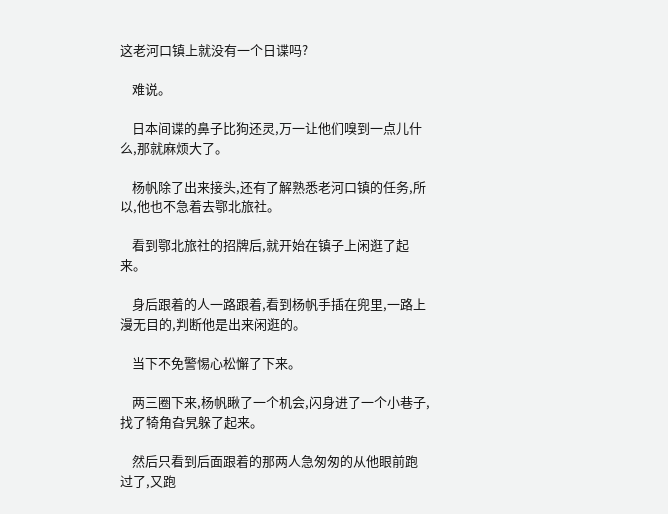这老河口镇上就没有一个日谍吗?

    难说。

    日本间谍的鼻子比狗还灵,万一让他们嗅到一点儿什么,那就麻烦大了。

    杨帆除了出来接头,还有了解熟悉老河口镇的任务,所以,他也不急着去鄂北旅社。

    看到鄂北旅社的招牌后,就开始在镇子上闲逛了起来。

    身后跟着的人一路跟着,看到杨帆手插在兜里,一路上漫无目的,判断他是出来闲逛的。

    当下不免警惕心松懈了下来。

    两三圈下来,杨帆瞅了一个机会,闪身进了一个小巷子,找了犄角旮旯躲了起来。

    然后只看到后面跟着的那两人急匆匆的从他眼前跑过了,又跑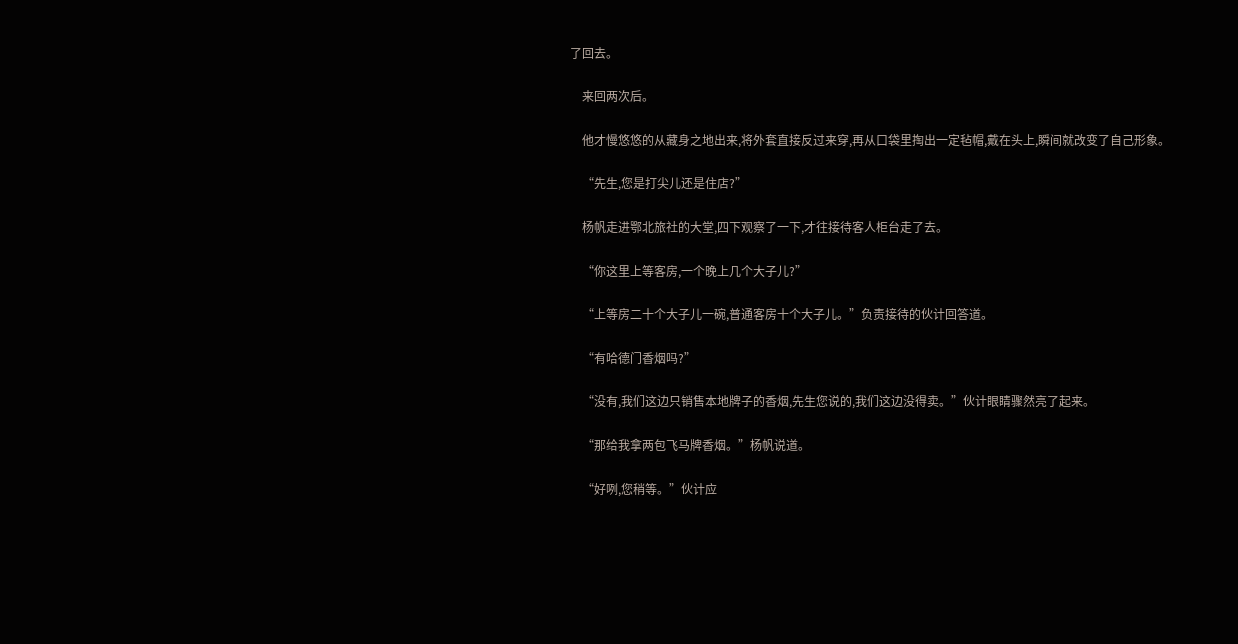了回去。

    来回两次后。

    他才慢悠悠的从藏身之地出来,将外套直接反过来穿,再从口袋里掏出一定毡帽,戴在头上,瞬间就改变了自己形象。

    “先生,您是打尖儿还是住店?”

    杨帆走进鄂北旅社的大堂,四下观察了一下,才往接待客人柜台走了去。

    “你这里上等客房,一个晚上几个大子儿?”

    “上等房二十个大子儿一碗,普通客房十个大子儿。”负责接待的伙计回答道。

    “有哈德门香烟吗?”

    “没有,我们这边只销售本地牌子的香烟,先生您说的,我们这边没得卖。”伙计眼睛骤然亮了起来。

    “那给我拿两包飞马牌香烟。”杨帆说道。

    “好咧,您稍等。”伙计应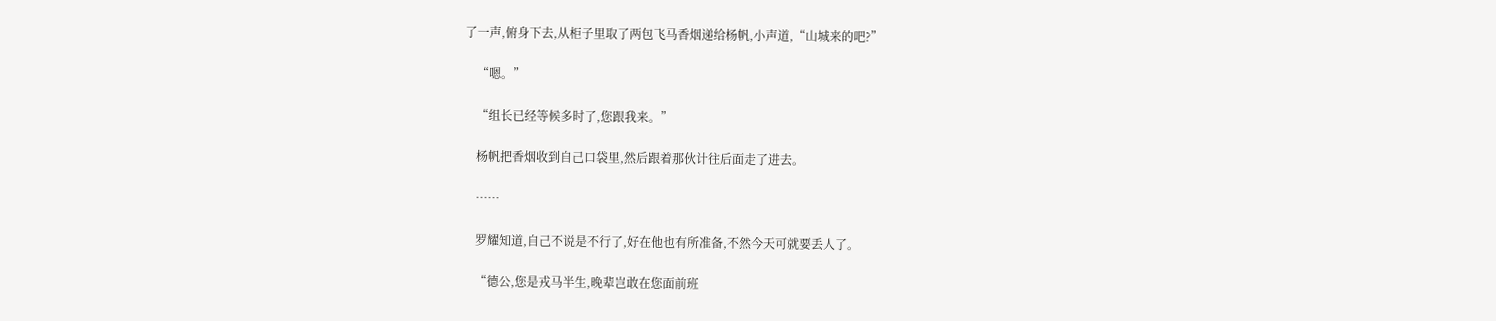了一声,俯身下去,从柜子里取了两包飞马香烟递给杨帆,小声道,“山城来的吧?”

    “嗯。”

    “组长已经等候多时了,您跟我来。”

    杨帆把香烟收到自己口袋里,然后跟着那伙计往后面走了进去。

    ……

    罗耀知道,自己不说是不行了,好在他也有所准备,不然今天可就要丢人了。

    “德公,您是戎马半生,晚辈岂敢在您面前班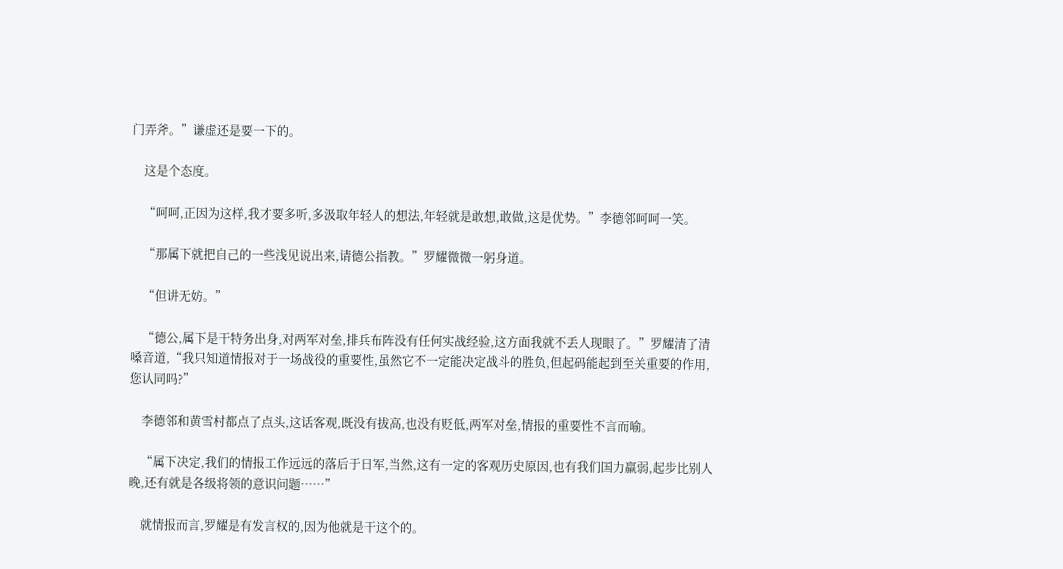门弄斧。”谦虚还是要一下的。

    这是个态度。

    “呵呵,正因为这样,我才要多听,多汲取年轻人的想法,年轻就是敢想,敢做,这是优势。”李德邻呵呵一笑。

    “那属下就把自己的一些浅见说出来,请德公指教。”罗耀微微一躬身道。

    “但讲无妨。”

    “德公,属下是干特务出身,对两军对垒,排兵布阵没有任何实战经验,这方面我就不丢人现眼了。”罗耀清了清嗓音道,“我只知道情报对于一场战役的重要性,虽然它不一定能决定战斗的胜负,但起码能起到至关重要的作用,您认同吗?”

    李德邻和黄雪村都点了点头,这话客观,既没有拔高,也没有贬低,两军对垒,情报的重要性不言而喻。

    “属下决定,我们的情报工作远远的落后于日军,当然,这有一定的客观历史原因,也有我们国力羸弱,起步比别人晚,还有就是各级将领的意识问题……”

    就情报而言,罗耀是有发言权的,因为他就是干这个的。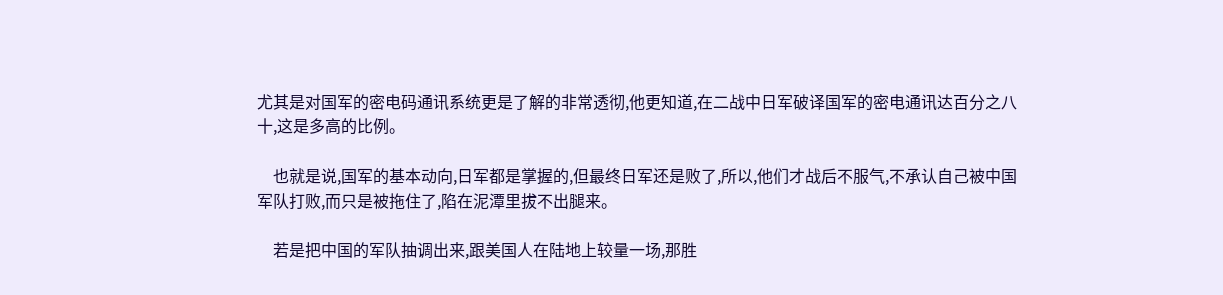尤其是对国军的密电码通讯系统更是了解的非常透彻,他更知道,在二战中日军破译国军的密电通讯达百分之八十,这是多高的比例。

    也就是说,国军的基本动向,日军都是掌握的,但最终日军还是败了,所以,他们才战后不服气,不承认自己被中国军队打败,而只是被拖住了,陷在泥潭里拔不出腿来。

    若是把中国的军队抽调出来,跟美国人在陆地上较量一场,那胜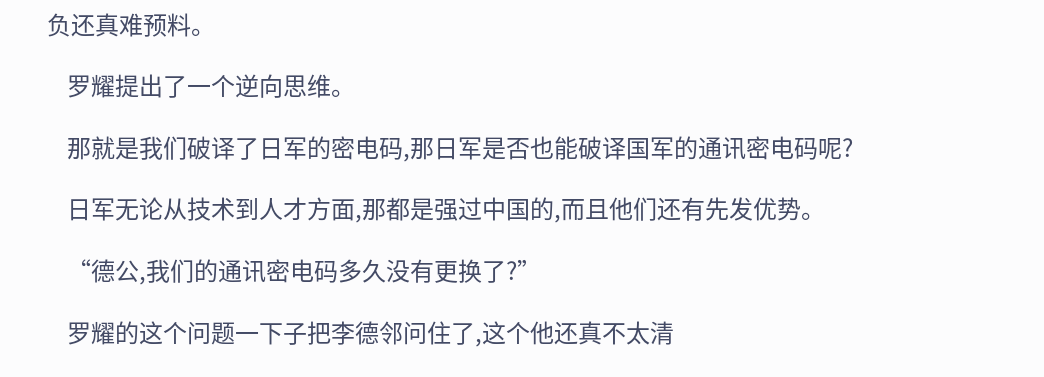负还真难预料。

    罗耀提出了一个逆向思维。

    那就是我们破译了日军的密电码,那日军是否也能破译国军的通讯密电码呢?

    日军无论从技术到人才方面,那都是强过中国的,而且他们还有先发优势。

    “德公,我们的通讯密电码多久没有更换了?”

    罗耀的这个问题一下子把李德邻问住了,这个他还真不太清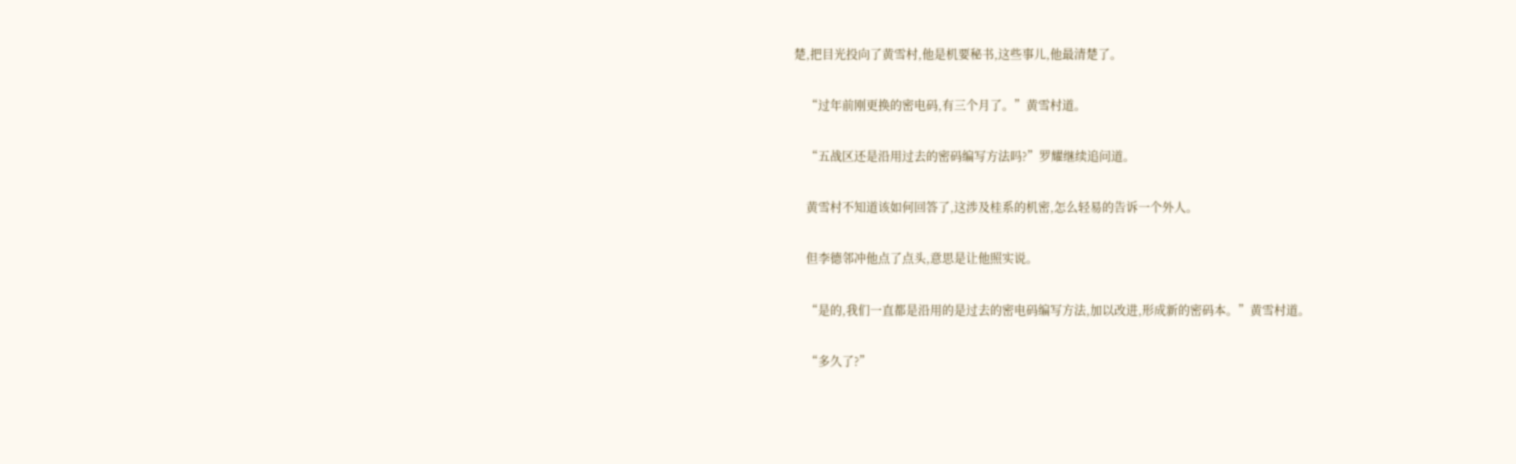楚,把目光投向了黄雪村,他是机要秘书,这些事儿,他最清楚了。

    “过年前刚更换的密电码,有三个月了。”黄雪村道。

    “五战区还是沿用过去的密码编写方法吗?”罗耀继续追问道。

    黄雪村不知道该如何回答了,这涉及桂系的机密,怎么轻易的告诉一个外人。

    但李德邻冲他点了点头,意思是让他照实说。

    “是的,我们一直都是沿用的是过去的密电码编写方法,加以改进,形成新的密码本。”黄雪村道。

    “多久了?”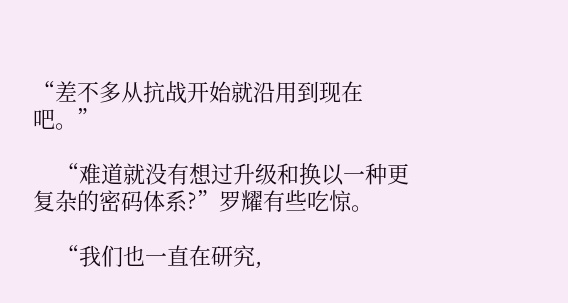“差不多从抗战开始就沿用到现在吧。”

    “难道就没有想过升级和换以一种更复杂的密码体系?”罗耀有些吃惊。

    “我们也一直在研究,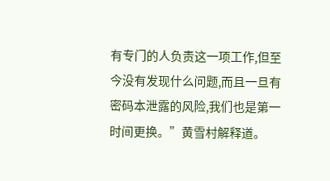有专门的人负责这一项工作,但至今没有发现什么问题,而且一旦有密码本泄露的风险,我们也是第一时间更换。”黄雪村解释道。